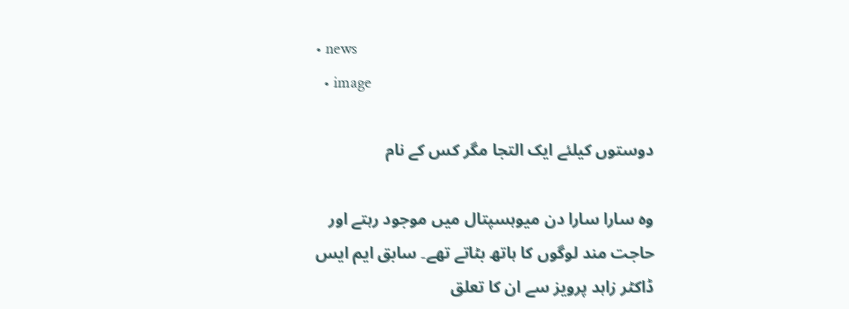• news
  • image

دوستوں کیلئے ایک التجا مگر کس کے نام

وہ سارا سارا دن میوہسپتال میں موجود رہتے اور حاجت مند لوگوں کا ہاتھ بٹاتے تھے۔ سابق ایم ایس ڈاکٹر زاہد پرویز سے ان کا تعلق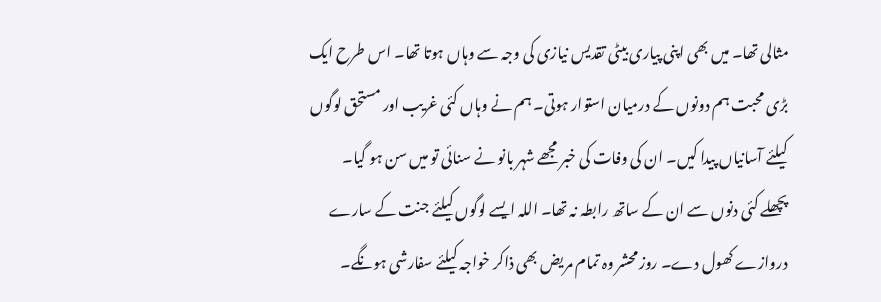مثالی تھا۔ میں بھی اپنی پیاری بیٹی تقدیس نیازی کی وجہ سے وہاں ہوتا تھا۔ اس طرح ایک بڑی محبت ہم دونوں کے درمیان استوار ہوتی۔ ہم نے وہاں کئی غریب اور مستحق لوگوں کیلئے آسانیاں پیدا کیں۔ ان کی وفات کی خبر مجھے شہر بانو نے سنائی تو میں سن ہو گیا۔
پچھلے کئی دنوں سے ان کے ساتھ رابطہ نہ تھا۔ اللہ ایسے لوگوں کیلئے جنت کے سارے دروازے کھول دے۔ روز محشر وہ تمام مریض بھی ذاکر خواجہ کیلئے سفارشی ہونگے۔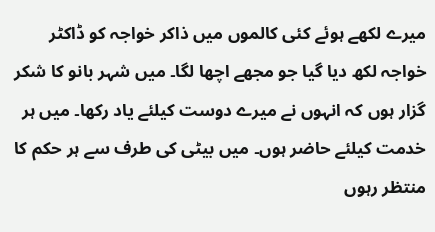میرے لکھے ہوئے کئی کالموں میں ذاکر خواجہ کو ڈاکٹر خواجہ لکھ دیا گیا جو مجھے اچھا لگا۔ میں شہر بانو کا شکر گزار ہوں کہ انہوں نے میرے دوست کیلئے یاد رکھا۔ میں ہر خدمت کیلئے حاضر ہوں۔ میں بیٹی کی طرف سے ہر حکم کا منتظر رہوں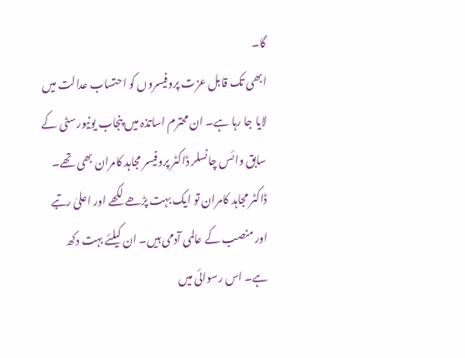گا۔
ابھی تک قابل عزت پروفیسروں کو احتساب عدالت میں لایا جا رہا ہے۔ ان محترم اساتذہ میں پنجاب یونیورسٹی کے سابق وائس چانسلر ڈاکٹر پروفیسر مجاہد کامران بھی تھے۔ ڈاکٹر مجاہد کامران تو ایک بہت پڑھے لکھے اور اعلیٰ رتبے اور منصب کے عالمی آدمی ہیں۔ ان کیلئے بہت دکھ ہے۔ اس رسوائی میں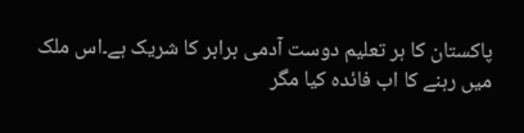پاکستان کا ہر تعلیم دوست آدمی برابر کا شریک ہے۔اس ملک میں رہنے کا اب فائدہ کیا مگر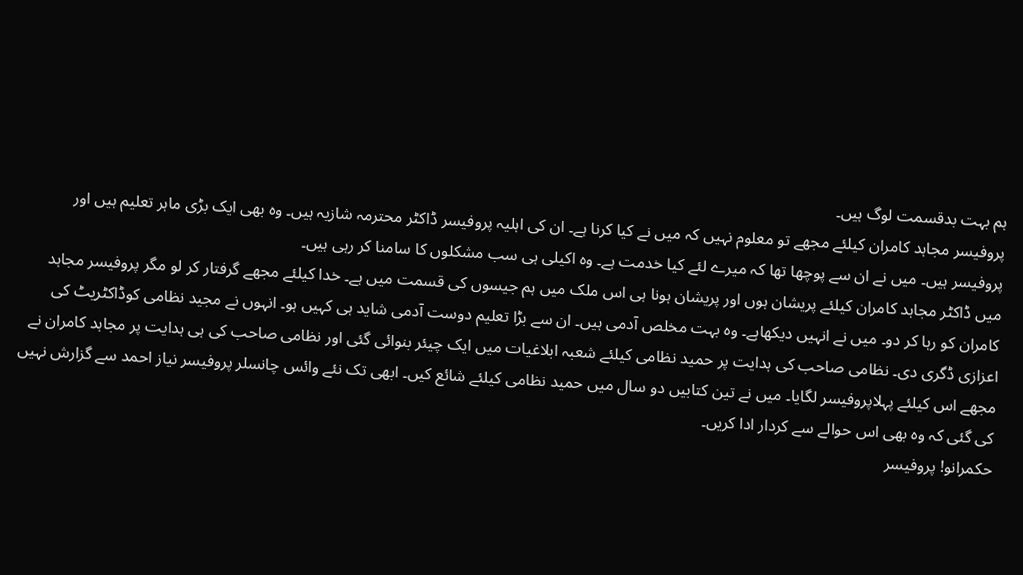ہم بہت بدقسمت لوگ ہیں۔
پروفیسر مجاہد کامران کیلئے مجھے تو معلوم نہیں کہ میں نے کیا کرنا ہے۔ ان کی اہلیہ پروفیسر ڈاکٹر محترمہ شازیہ ہیں۔ وہ بھی ایک بڑی ماہر تعلیم ہیں اور پروفیسر ہیں۔ میں نے ان سے پوچھا تھا کہ میرے لئے کیا خدمت ہے۔ وہ اکیلی ہی سب مشکلوں کا سامنا کر رہی ہیں۔
میں ڈاکٹر مجاہد کامران کیلئے پریشان ہوں اور پریشان ہونا ہی اس ملک میں ہم جیسوں کی قسمت میں ہے۔ خدا کیلئے مجھے گرفتار کر لو مگر پروفیسر مجاہد کامران کو رہا کر دو۔ میں نے انہیں دیکھاہے۔ وہ بہت مخلص آدمی ہیں۔ ان سے بڑا تعلیم دوست آدمی شاید ہی کہیں ہو۔ انہوں نے مجید نظامی کوڈاکٹریٹ کی اعزازی ڈگری دی۔ نظامی صاحب کی ہدایت پر حمید نظامی کیلئے شعبہ ابلاغیات میں ایک چیئر بنوائی گئی اور نظامی صاحب کی ہی ہدایت پر مجاہد کامران نے مجھے اس کیلئے پہلاپروفیسر لگایا۔ میں نے تین کتابیں دو سال میں حمید نظامی کیلئے شائع کیں۔ ابھی تک نئے وائس چانسلر پروفیسر نیاز احمد سے گزارش نہیں کی گئی کہ وہ بھی اس حوالے سے کردار ادا کریں۔
حکمرانو! پروفیسر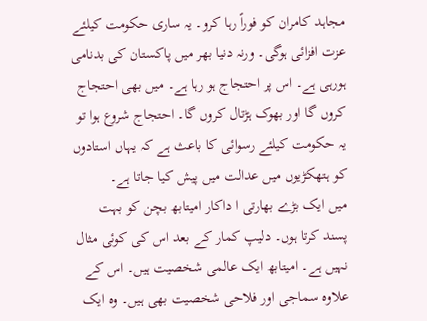مجاہد کامران کو فوراً رہا کرو۔ یہ ساری حکومت کیلئے عزت افزائی ہوگی۔ ورنہ دنیا بھر میں پاکستان کی بدنامی ہورہی ہے۔ اس پر احتجاج ہو رہا ہے۔ میں بھی احتجاج کروں گا اور بھوک ہڑتال کروں گا۔ احتجاج شروع ہوا تو یہ حکومت کیلئے رسوائی کا باعث ہے کہ یہاں استادوں کو ہتھکڑیوں میں عدالت میں پیش کیا جاتا ہے۔
میں ایک بڑے بھارتی ا داکار امیتابھ بچن کو بہت پسند کرتا ہوں۔ دلیپ کمار کے بعد اس کی کوئی مثال نہیں ہے۔ امیتابھ ایک عالمی شخصیت ہیں۔ اس کے علاوہ سماجی اور فلاحی شخصیت بھی ہیں۔ وہ ایک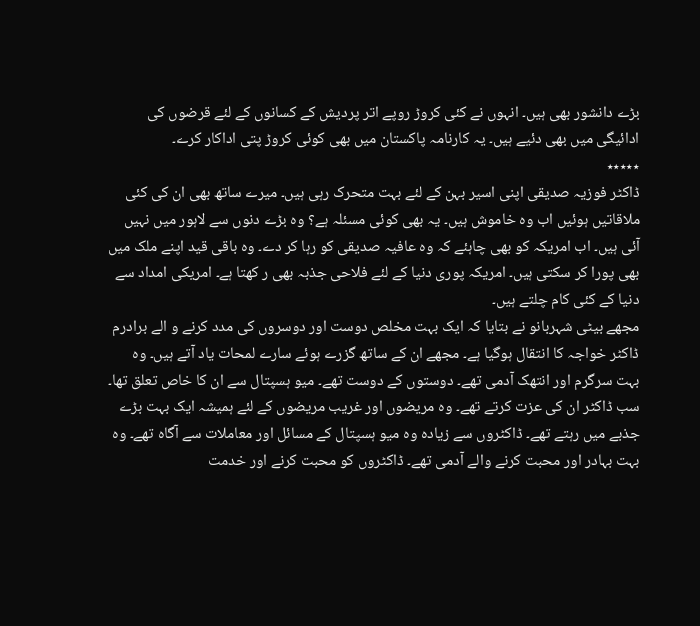بڑے دانشور بھی ہیں۔ انہوں نے کئی کروڑ روپے اتر پردیش کے کسانوں کے لئے قرضوں کی ادائیگی میں بھی دئیے ہیں۔ یہ کارنامہ پاکستان میں بھی کوئی کروڑ پتی اداکار کرے۔
٭٭٭٭٭
ڈاکٹر فوزیہ صدیقی اپنی اسیر بہن کے لئے بہت متحرک رہی ہیں۔ میرے ساتھ بھی ان کی کئی ملاقاتیں ہوئیں اب وہ خاموش ہیں۔ یہ بھی کوئی مسئلہ ہے؟ وہ بڑے دنوں سے لاہور میں نہیں آئی ہیں۔ اب امریکہ کو بھی چاہئے کہ وہ عافیہ صدیقی کو رہا کر دے۔ وہ باقی قید اپنے ملک میں بھی پورا کر سکتی ہیں۔ امریکہ پوری دنیا کے لئے فلاحی جذبہ بھی ر کھتا ہے۔ امریکی امداد سے دنیا کے کئی کام چلتے ہیں۔
مجھے بیٹی شہربانو نے بتایا کہ ایک بہت مخلص دوست اور دوسروں کی مدد کرنے و الے برادرم ڈاکٹر خواجہ کا انتقال ہوگیا ہے۔ مجھے ان کے ساتھ گزرے ہوئے سارے لمحات یاد آتے ہیں۔ وہ بہت سرگرم اور انتھک آدمی تھے۔ دوستوں کے دوست تھے۔ میو ہسپتال سے ان کا خاص تعلق تھا۔ سب ڈاکٹر ان کی عزت کرتے تھے۔ وہ مریضوں اور غریب مریضوں کے لئے ہمیشہ ایک بہت بڑے جذبے میں رہتے تھے۔ ڈاکٹروں سے زیادہ وہ میو ہسپتال کے مسائل اور معاملات سے آگاہ تھے۔ وہ بہت بہادر اور محبت کرنے والے آدمی تھے۔ ڈاکٹروں کو محبت کرنے اور خدمت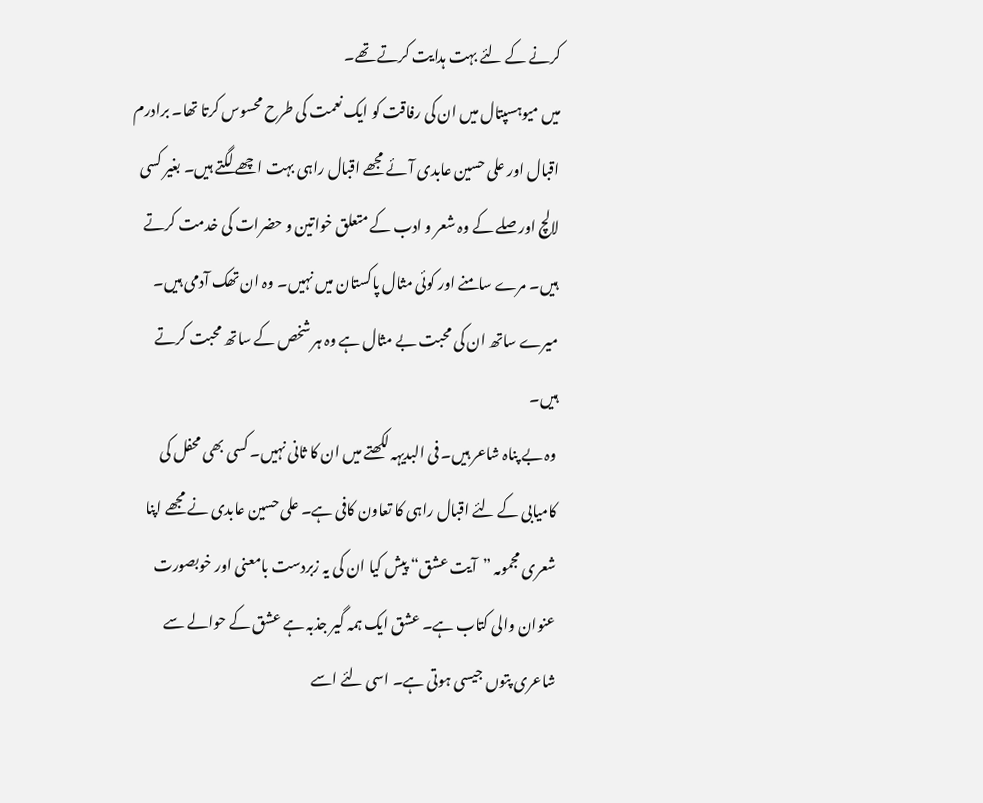کرنے کے لئے بہت ہدایت کرتے تھے۔
میں میوہسپتال میں ان کی رفاقت کو ایک نعمت کی طرح محسوس کرتا تھا۔ برادرم اقبال اور علی حسین عابدی آئے مجھے اقبال راہی بہت اچھے لگتے ہیں۔ بغیر کسی لالچ اور صلے کے وہ شعر و ادب کے متعلق خواتین و حضرات کی خدمت کرتے ہیں۔ مرے سامنے اور کوئی مثال پاکستان میں نہیں۔ وہ ان تھک آدمی ہیں۔ میرے ساتھ ان کی محبت بے مثال ہے وہ ہر شخص کے ساتھ محبت کرتے ہیں۔
وہ بے پناہ شاعر ہیں۔ فی البدیہہ لکھتے میں ان کا ثانی نہیں۔ کسی بھی محفل کی کامیابی کے لئے اقبال راہی کا تعاون کافی ہے۔ علی حسین عابدی نے مجھے اپنا شعری مجمومہ ”آیت عشق“ پیش کیا ان کی یہ زبردست بامعنی اور خوبصورت عنوان والی کتاب ہے۔ عشق ایک ہمہ گیر جذبہ ہے عشق کے حوالے سے شاعری پتوں جیسی ہوتی ہے۔ اسی لئے اسے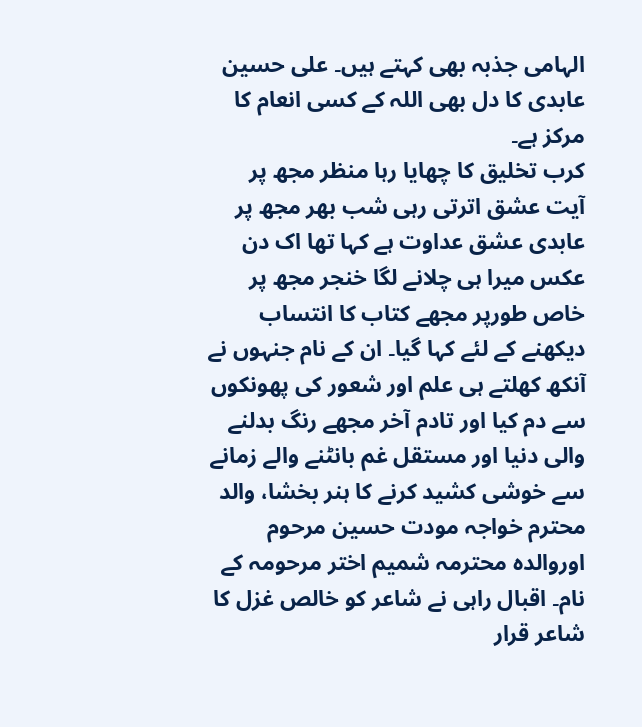الہامی جذبہ بھی کہتے ہیں۔ علی حسین عابدی کا دل بھی اللہ کے کسی انعام کا مرکز ہے۔
کرب تخلیق کا چھایا رہا منظر مجھ پر
آیت عشق اترتی رہی شب بھر مجھ پر
عابدی عشق عداوت ہے کہا تھا اک دن
عکس میرا ہی چلانے لگا خنجر مجھ پر
خاص طورپر مجھے کتاب کا انتساب دیکھنے کے لئے کہا گیا۔ ان کے نام جنہوں نے آنکھ کھلتے ہی علم اور شعور کی پھونکوں سے دم کیا اور تادم آخر مجھے رنگ بدلنے والی دنیا اور مستقل غم بانٹنے والے زمانے سے خوشی کشید کرنے کا ہنر بخشا، والد محترم خواجہ مودت حسین مرحوم اوروالدہ محترمہ شمیم اختر مرحومہ کے نام۔ اقبال راہی نے شاعر کو خالص غزل کا شاعر قرار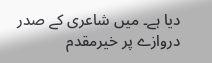دیا ہے۔ میں شاعری کے صدر دروازے پر خیرمقدم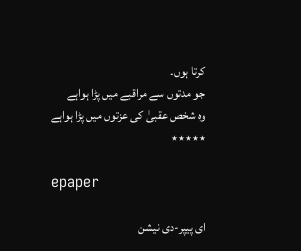کرتا ہوں۔
جو مدتوں سے مراقبے میں پڑا ہواہے
وہ شخص عقبیٰ کی عزتوں میں پڑا ہواہے
٭٭٭٭٭

epaper

ای پیپر-دی نیشن